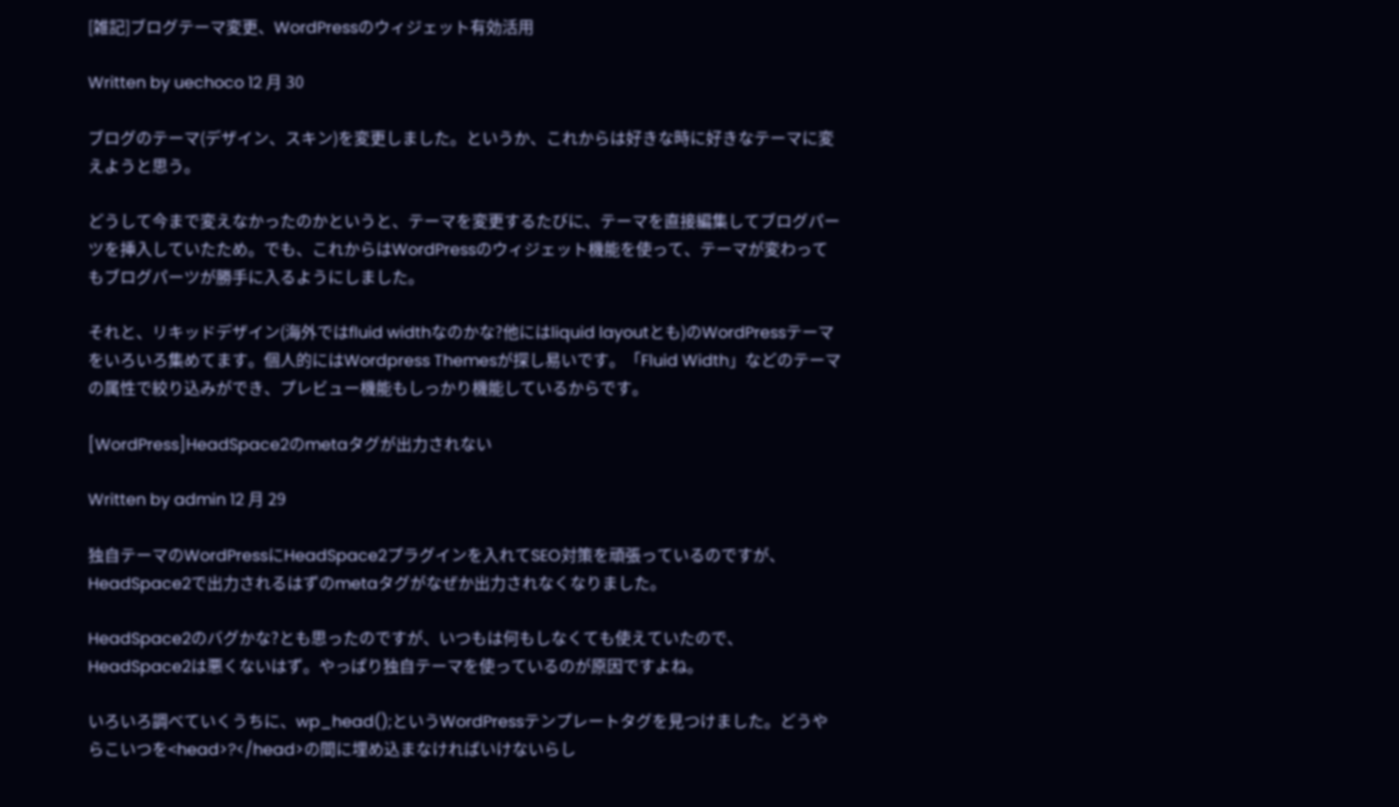[雑記]ブログテーマ変更、WordPressのウィジェット有効活用

Written by uechoco 12 月 30

ブログのテーマ(デザイン、スキン)を変更しました。というか、これからは好きな時に好きなテーマに変えようと思う。

どうして今まで変えなかったのかというと、テーマを変更するたびに、テーマを直接編集してブログパーツを挿入していたため。でも、これからはWordPressのウィジェット機能を使って、テーマが変わってもブログパーツが勝手に入るようにしました。

それと、リキッドデザイン(海外ではfluid widthなのかな?他にはliquid layoutとも)のWordPressテーマをいろいろ集めてます。個人的にはWordpress Themesが探し易いです。「Fluid Width」などのテーマの属性で絞り込みができ、プレビュー機能もしっかり機能しているからです。

[WordPress]HeadSpace2のmetaタグが出力されない

Written by admin 12 月 29

独自テーマのWordPressにHeadSpace2プラグインを入れてSEO対策を頑張っているのですが、HeadSpace2で出力されるはずのmetaタグがなぜか出力されなくなりました。

HeadSpace2のバグかな?とも思ったのですが、いつもは何もしなくても使えていたので、HeadSpace2は悪くないはず。やっぱり独自テーマを使っているのが原因ですよね。

いろいろ調べていくうちに、wp_head();というWordPressテンプレートタグを見つけました。どうやらこいつを<head>?</head>の間に埋め込まなければいけないらし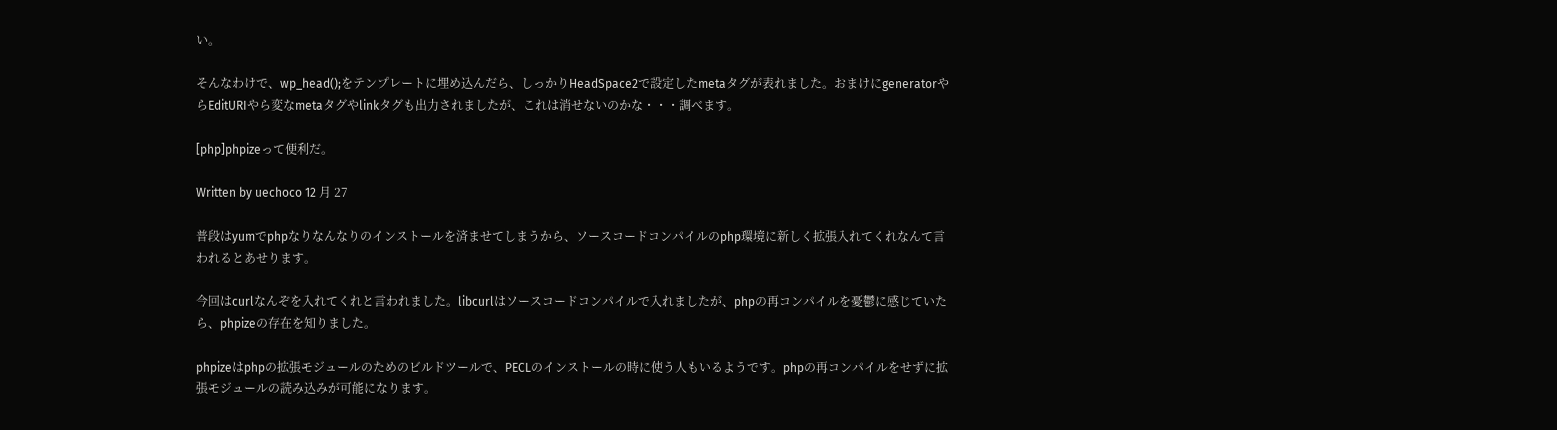い。

そんなわけで、wp_head();をテンプレートに埋め込んだら、しっかりHeadSpace2で設定したmetaタグが表れました。おまけにgeneratorやらEditURIやら変なmetaタグやlinkタグも出力されましたが、これは消せないのかな・・・調べます。

[php]phpizeって便利だ。

Written by uechoco 12 月 27

普段はyumでphpなりなんなりのインストールを済ませてしまうから、ソースコードコンパイルのphp環境に新しく拡張入れてくれなんて言われるとあせります。

今回はcurlなんぞを入れてくれと言われました。libcurlはソースコードコンパイルで入れましたが、phpの再コンパイルを憂鬱に感じていたら、phpizeの存在を知りました。

phpizeはphpの拡張モジュールのためのビルドツールで、PECLのインストールの時に使う人もいるようです。phpの再コンパイルをせずに拡張モジュールの読み込みが可能になります。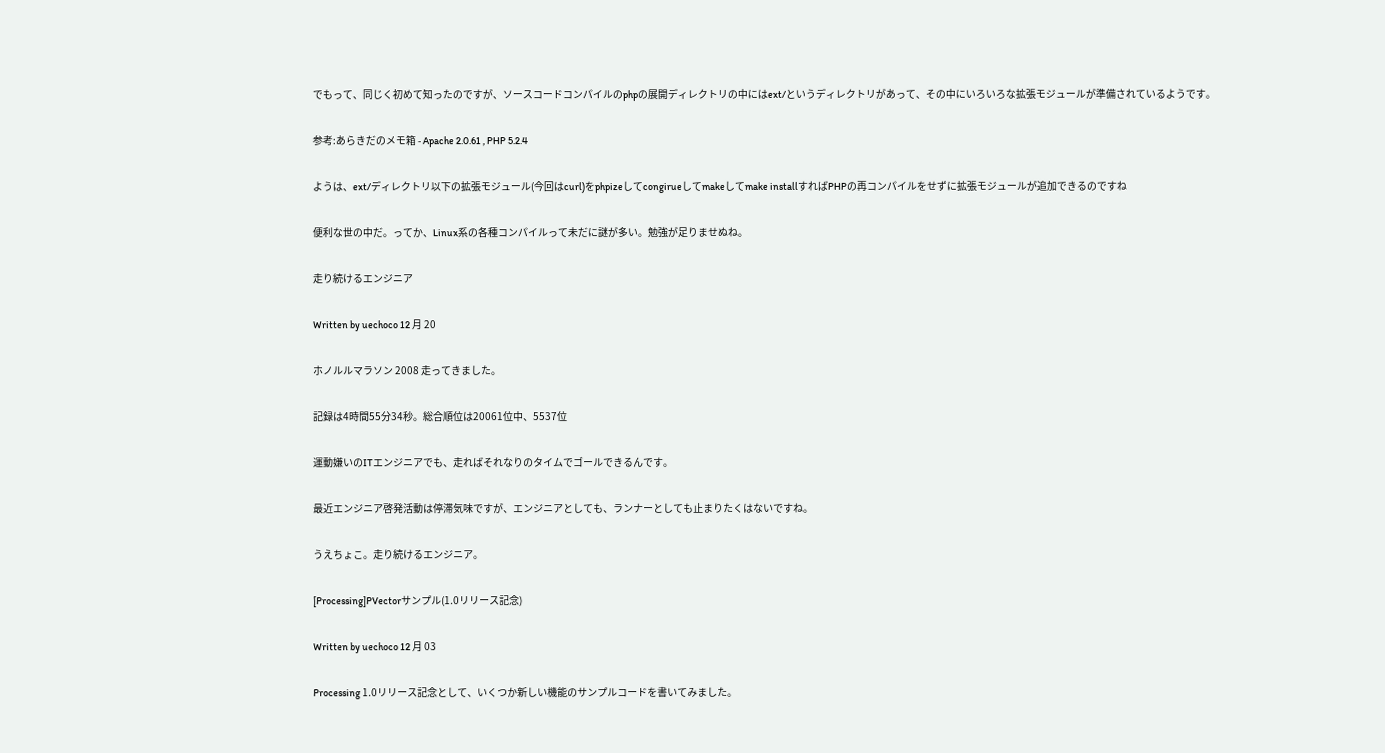でもって、同じく初めて知ったのですが、ソースコードコンパイルのphpの展開ディレクトリの中にはext/というディレクトリがあって、その中にいろいろな拡張モジュールが準備されているようです。

参考:あらきだのメモ箱 - Apache 2.0.61 , PHP 5.2.4

ようは、ext/ディレクトリ以下の拡張モジュール(今回はcurl)をphpizeしてcongirueしてmakeしてmake installすればPHPの再コンパイルをせずに拡張モジュールが追加できるのですね

便利な世の中だ。ってか、Linux系の各種コンパイルって未だに謎が多い。勉強が足りませぬね。

走り続けるエンジニア

Written by uechoco 12 月 20

ホノルルマラソン 2008 走ってきました。

記録は4時間55分34秒。総合順位は20061位中、5537位

運動嫌いのITエンジニアでも、走ればそれなりのタイムでゴールできるんです。

最近エンジニア啓発活動は停滞気味ですが、エンジニアとしても、ランナーとしても止まりたくはないですね。

うえちょこ。走り続けるエンジニア。

[Processing]PVectorサンプル(1.0リリース記念)

Written by uechoco 12 月 03

Processing 1.0リリース記念として、いくつか新しい機能のサンプルコードを書いてみました。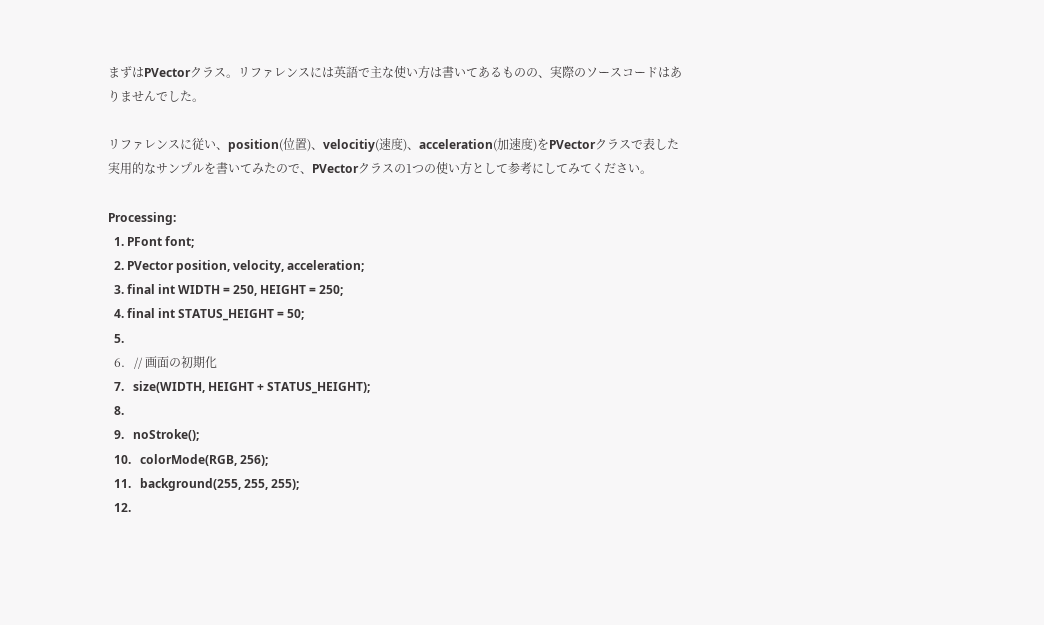まずはPVectorクラス。リファレンスには英語で主な使い方は書いてあるものの、実際のソースコードはありませんでした。

リファレンスに従い、position(位置)、velocitiy(速度)、acceleration(加速度)をPVectorクラスで表した実用的なサンプルを書いてみたので、PVectorクラスの1つの使い方として参考にしてみてください。

Processing:
  1. PFont font;
  2. PVector position, velocity, acceleration;
  3. final int WIDTH = 250, HEIGHT = 250;
  4. final int STATUS_HEIGHT = 50;
  5.
  6.   // 画面の初期化
  7.   size(WIDTH, HEIGHT + STATUS_HEIGHT);
  8.
  9.   noStroke();
  10.   colorMode(RGB, 256);
  11.   background(255, 255, 255);
  12.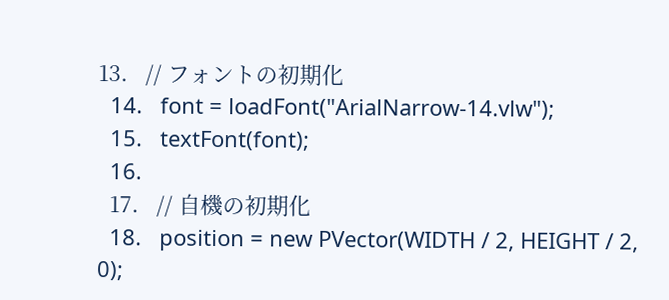13.   // フォントの初期化
  14.   font = loadFont("ArialNarrow-14.vlw");
  15.   textFont(font);
  16.
  17.   // 自機の初期化
  18.   position = new PVector(WIDTH / 2, HEIGHT / 2, 0);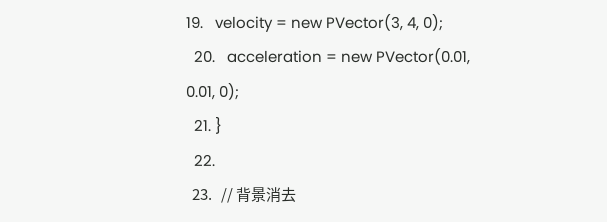19.   velocity = new PVector(3, 4, 0);
  20.   acceleration = new PVector(0.01, 0.01, 0);
  21. }
  22.
  23.   // 背景消去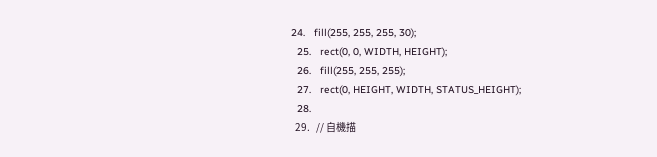24.   fill(255, 255, 255, 30);
  25.   rect(0, 0, WIDTH, HEIGHT);
  26.   fill(255, 255, 255);
  27.   rect(0, HEIGHT, WIDTH, STATUS_HEIGHT);
  28.
  29.   // 自機描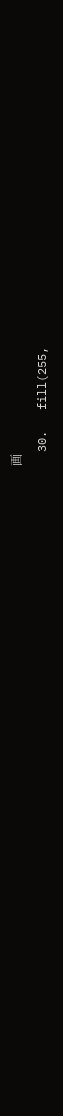画
  30.   fill(255,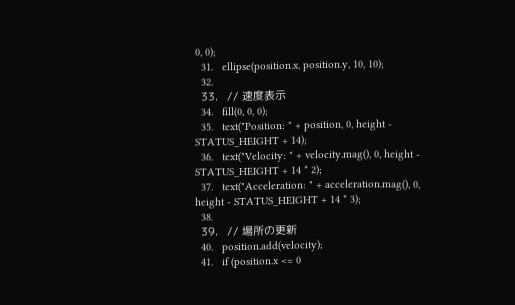0, 0);
  31.   ellipse(position.x, position.y, 10, 10);
  32.
  33.   // 速度表示
  34.   fill(0, 0, 0);
  35.   text("Position: " + position, 0, height - STATUS_HEIGHT + 14);
  36.   text("Velocity: " + velocity.mag(), 0, height - STATUS_HEIGHT + 14 * 2);
  37.   text("Acceleration: " + acceleration.mag(), 0, height - STATUS_HEIGHT + 14 * 3);
  38.
  39.   // 場所の更新
  40.   position.add(velocity);
  41.   if (position.x <= 0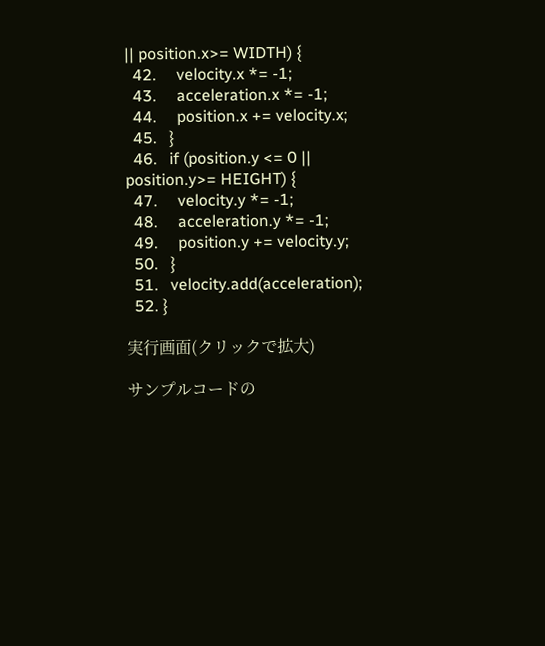|| position.x>= WIDTH) {
  42.     velocity.x *= -1;
  43.     acceleration.x *= -1;
  44.     position.x += velocity.x;
  45.   }
  46.   if (position.y <= 0 || position.y>= HEIGHT) {
  47.     velocity.y *= -1;
  48.     acceleration.y *= -1;
  49.     position.y += velocity.y;
  50.   }
  51.   velocity.add(acceleration);
  52. }

実行画面(クリックで拡大)

サンプルコードの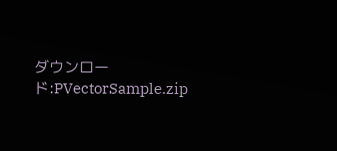ダウンロード:PVectorSample.zip